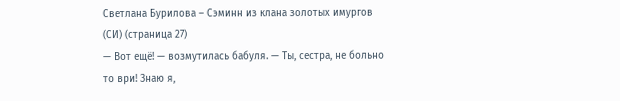Светлана Бурилова – Сэминн из клана золотых имургов (СИ) (страница 27)
— Вот ещё! — возмутилась бабуля. — Ты, сестра, не больно то ври! Знаю я,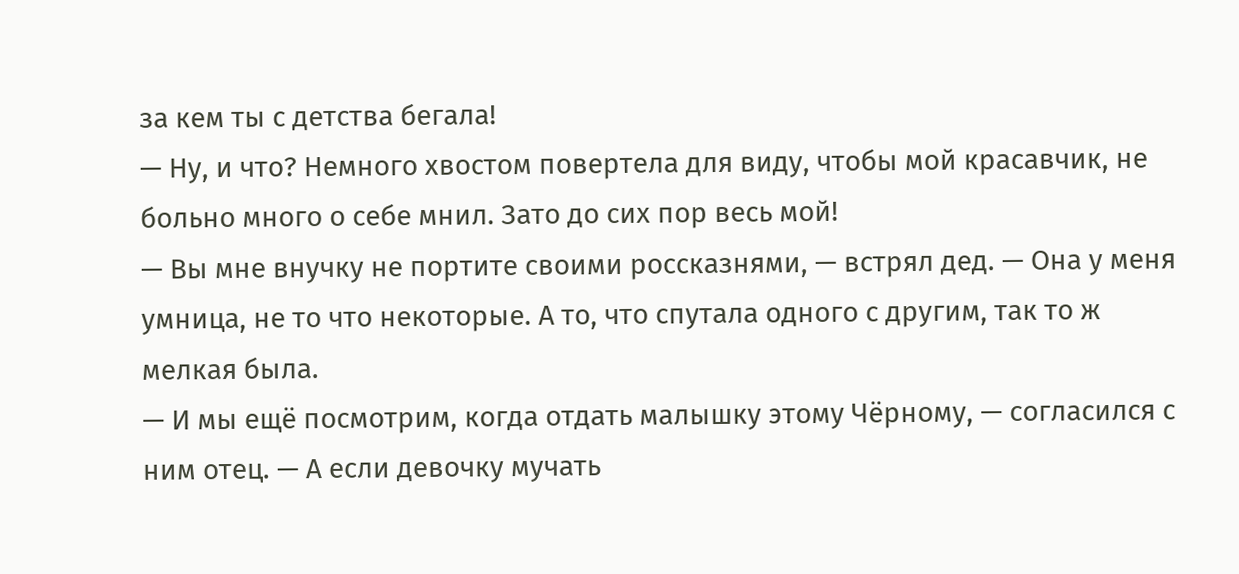за кем ты с детства бегала!
— Ну, и что? Немного хвостом повертела для виду, чтобы мой красавчик, не больно много о себе мнил. Зато до сих пор весь мой!
— Вы мне внучку не портите своими россказнями, — встрял дед. — Она у меня умница, не то что некоторые. А то, что спутала одного с другим, так то ж мелкая была.
— И мы ещё посмотрим, когда отдать малышку этому Чёрному, — согласился с ним отец. — А если девочку мучать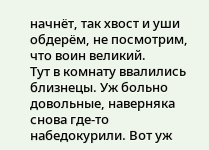начнёт, так хвост и уши обдерём, не посмотрим, что воин великий.
Тут в комнату ввалились близнецы. Уж больно довольные, наверняка снова где-то набедокурили. Вот уж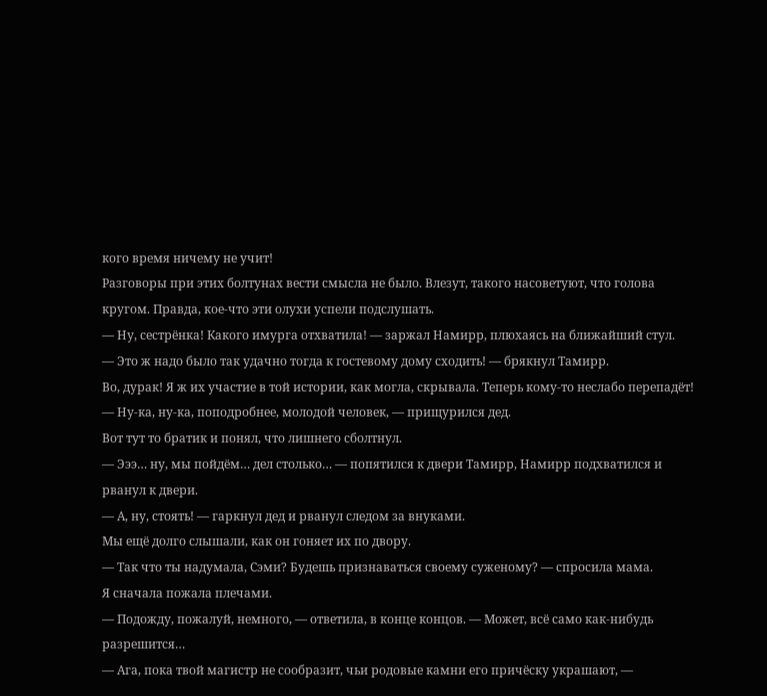кого время ничему не учит!
Разговоры при этих болтунах вести смысла не было. Влезут, такого насоветуют, что голова кругом. Правда, кое-что эти олухи успели подслушать.
— Ну, сестрёнка! Какого имурга отхватила! — заржал Намирр, плюхаясь на ближайший стул.
— Это ж надо было так удачно тогда к гостевому дому сходить! — брякнул Тамирр.
Во, дурак! Я ж их участие в той истории, как могла, скрывала. Теперь кому-то неслабо перепадёт!
— Ну-ка, ну-ка, поподробнее, молодой человек, — прищурился дед.
Вот тут то братик и понял, что лишнего сболтнул.
— Эээ… ну, мы пойдём… дел столько… — попятился к двери Тамирр, Намирр подхватился и рванул к двери.
— А, ну, стоять! — гаркнул дед и рванул следом за внуками.
Мы ещё долго слышали, как он гоняет их по двору.
— Так что ты надумала, Сэми? Будешь признаваться своему суженому? — спросила мама.
Я сначала пожала плечами.
— Подожду, пожалуй, немного, — ответила, в конце концов. — Может, всё само как-нибудь разрешится…
— Ага, пока твой магистр не сообразит, чьи родовые камни его причёску украшают, —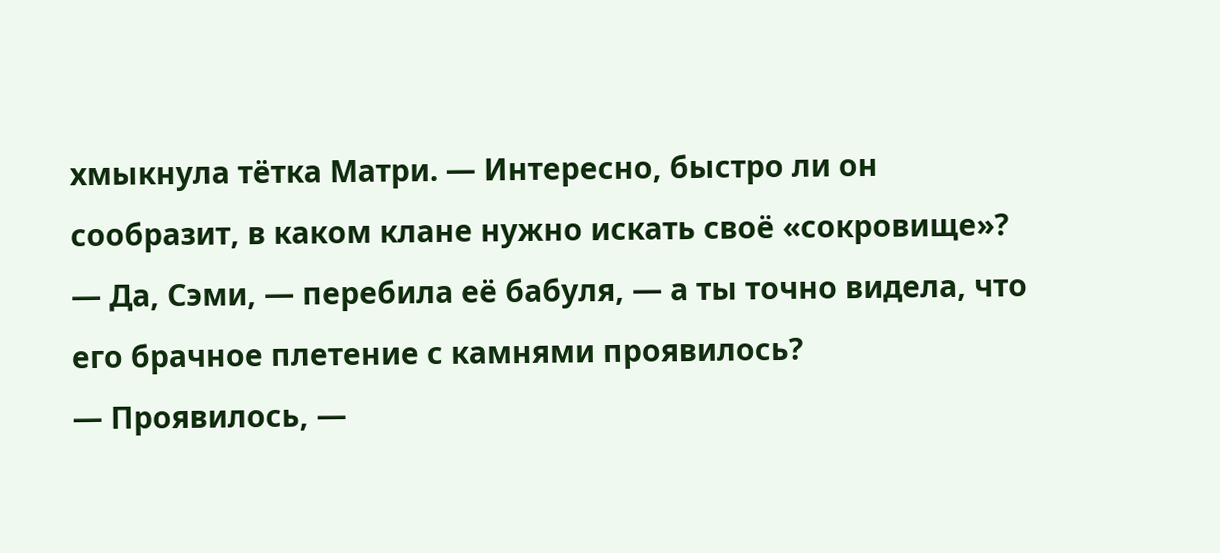хмыкнула тётка Матри. — Интересно, быстро ли он сообразит, в каком клане нужно искать своё «сокровище»?
— Да, Сэми, — перебила её бабуля, — а ты точно видела, что его брачное плетение с камнями проявилось?
— Проявилось, —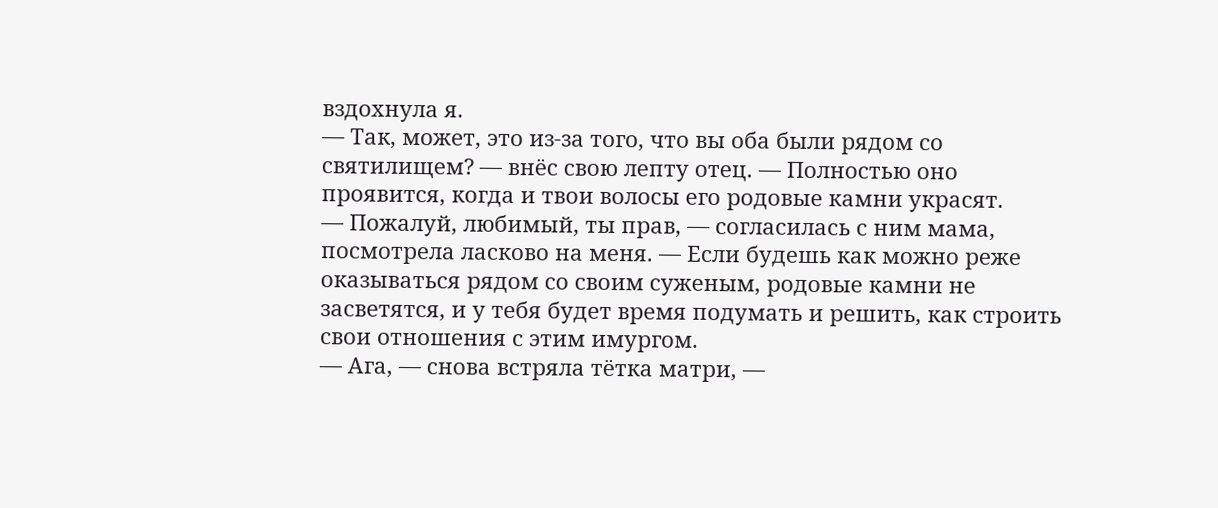вздохнула я.
— Так, может, это из-за того, что вы оба были рядом со святилищем? — внёс свою лепту отец. — Полностью оно проявится, когда и твои волосы его родовые камни украсят.
— Пожалуй, любимый, ты прав, — согласилась с ним мама, посмотрела ласково на меня. — Если будешь как можно реже оказываться рядом со своим суженым, родовые камни не засветятся, и у тебя будет время подумать и решить, как строить свои отношения с этим имургом.
— Ага, — снова встряла тётка матри, —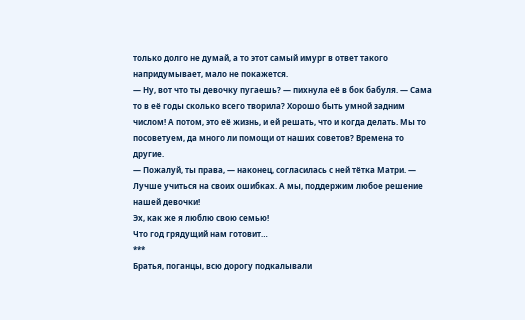только долго не думай, а то этот самый имург в ответ такого напридумывает, мало не покажется.
— Ну, вот что ты девочку пугаешь? — пихнула её в бок бабуля. — Сама то в её годы сколько всего творила? Хорошо быть умной задним числом! А потом, это её жизнь, и ей решать, что и когда делать. Мы то посоветуем, да много ли помощи от наших советов? Времена то другие.
— Пожалуй, ты права, — наконец, согласилась с ней тётка Матри. — Лучше учиться на своих ошибках. А мы, поддержим любое решение нашей девочки!
Эх, как же я люблю свою семью!
Что год грядущий нам готовит…
***
Братья, поганцы, всю дорогу подкалывали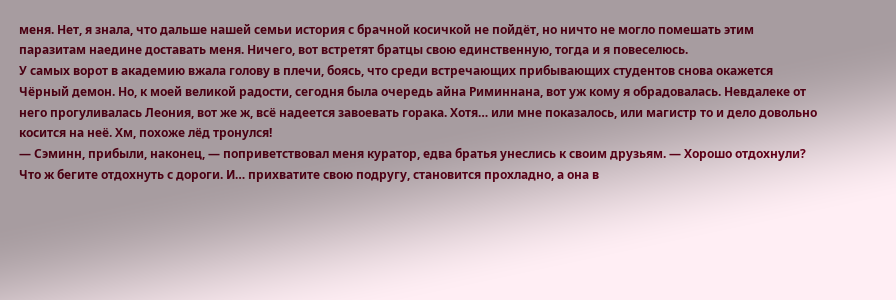меня. Нет, я знала, что дальше нашей семьи история с брачной косичкой не пойдёт, но ничто не могло помешать этим паразитам наедине доставать меня. Ничего, вот встретят братцы свою единственную, тогда и я повеселюсь.
У самых ворот в академию вжала голову в плечи, боясь, что среди встречающих прибывающих студентов снова окажется Чёрный демон. Но, к моей великой радости, сегодня была очередь айна Риминнана, вот уж кому я обрадовалась. Невдалеке от него прогуливалась Леония, вот же ж, всё надеется завоевать горака. Хотя… или мне показалось, или магистр то и дело довольно косится на неё. Хм, похоже лёд тронулся!
— Сэминн, прибыли, наконец, — поприветствовал меня куратор, едва братья унеслись к своим друзьям. — Хорошо отдохнули? Что ж бегите отдохнуть с дороги. И… прихватите свою подругу, становится прохладно, а она в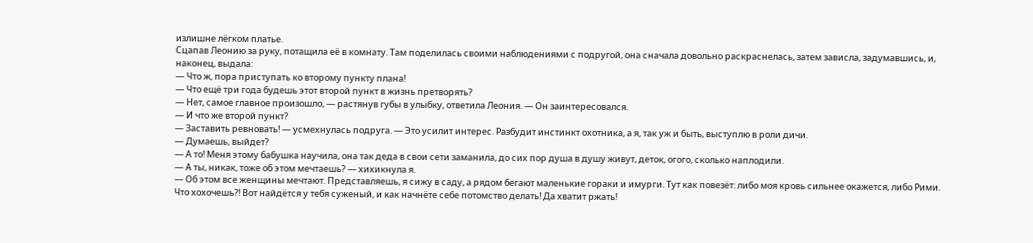излишне лёгком платье.
Сцапав Леонию за руку, потащила её в комнату. Там поделилась своими наблюдениями с подругой, она сначала довольно раскраснелась, затем зависла, задумавшись, и, наконец, выдала:
— Что ж, пора приступать ко второму пункту плана!
— Что ещё три года будешь этот второй пункт в жизнь претворять?
— Нет, самое главное произошло, — растянув губы в улыбку, ответила Леония. — Он заинтересовался.
— И что же второй пункт?
— Заставить ревновать! — усмехнулась подруга. — Это усилит интерес. Разбудит инстинкт охотника, а я, так уж и быть, выступлю в роли дичи.
— Думаешь, выйдет?
— А то! Меня этому бабушка научила, она так деда в свои сети заманила, до сих пор душа в душу живут, деток, огого, сколько наплодили.
— А ты, никак, тоже об этом мечтаешь? — хихикнула я.
— Об этом все женщины мечтают. Представляешь, я сижу в саду, а рядом бегают маленькие гораки и имурги. Тут как повезёт: либо моя кровь сильнее окажется, либо Рими. Что хохочешь?! Вот найдётся у тебя суженый, и как начнёте себе потомство делать! Да хватит ржать!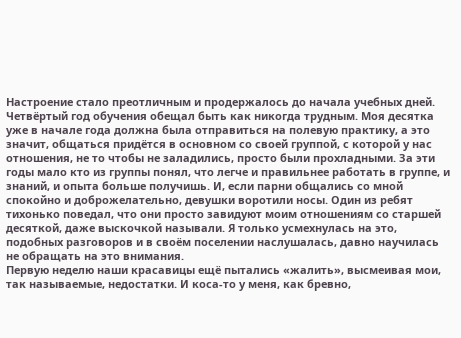Настроение стало преотличным и продержалось до начала учебных дней. Четвёртый год обучения обещал быть как никогда трудным. Моя десятка уже в начале года должна была отправиться на полевую практику, а это значит, общаться придётся в основном со своей группой, с которой у нас отношения, не то чтобы не заладились, просто были прохладными. За эти годы мало кто из группы понял, что легче и правильнее работать в группе, и знаний, и опыта больше получишь. И, если парни общались со мной спокойно и доброжелательно, девушки воротили носы. Один из ребят тихонько поведал, что они просто завидуют моим отношениям со старшей десяткой, даже выскочкой называли. Я только усмехнулась на это, подобных разговоров и в своём поселении наслушалась, давно научилась не обращать на это внимания.
Первую неделю наши красавицы ещё пытались «жалить», высмеивая мои, так называемые, недостатки. И коса-то у меня, как бревно,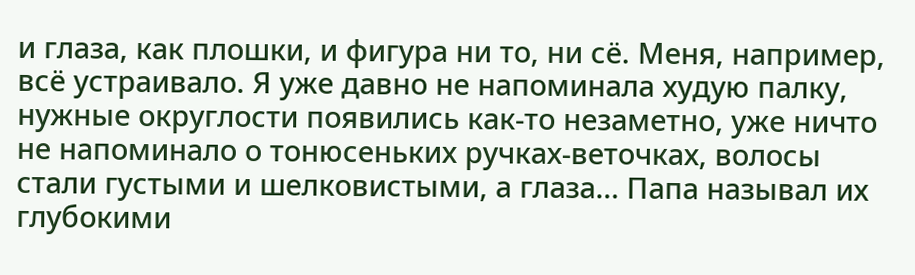и глаза, как плошки, и фигура ни то, ни сё. Меня, например, всё устраивало. Я уже давно не напоминала худую палку, нужные округлости появились как-то незаметно, уже ничто не напоминало о тонюсеньких ручках-веточках, волосы стали густыми и шелковистыми, а глаза… Папа называл их глубокими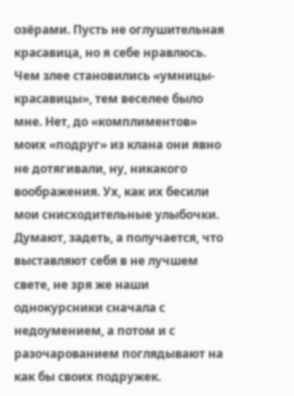озёрами. Пусть не оглушительная красавица, но я себе нравлюсь.
Чем злее становились «умницы-красавицы», тем веселее было мне. Нет, до «комплиментов» моих «подруг» из клана они явно не дотягивали, ну, никакого воображения. Ух, как их бесили мои снисходительные улыбочки. Думают, задеть, а получается, что выставляют себя в не лучшем свете, не зря же наши однокурсники сначала с недоумением, а потом и с разочарованием поглядывают на как бы своих подружек.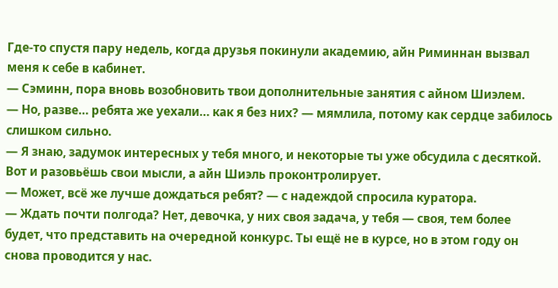Где-то спустя пару недель, когда друзья покинули академию, айн Риминнан вызвал меня к себе в кабинет.
— Сэминн, пора вновь возобновить твои дополнительные занятия с айном Шиэлем.
— Но, разве… ребята же уехали… как я без них? — мямлила, потому как сердце забилось слишком сильно.
— Я знаю, задумок интересных у тебя много, и некоторые ты уже обсудила с десяткой. Вот и разовьёшь свои мысли, а айн Шиэль проконтролирует.
— Может, всё же лучше дождаться ребят? — с надеждой спросила куратора.
— Ждать почти полгода? Нет, девочка, у них своя задача, у тебя — своя, тем более будет, что представить на очередной конкурс. Ты ещё не в курсе, но в этом году он снова проводится у нас.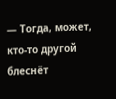— Тогда, может, кто-то другой блеснёт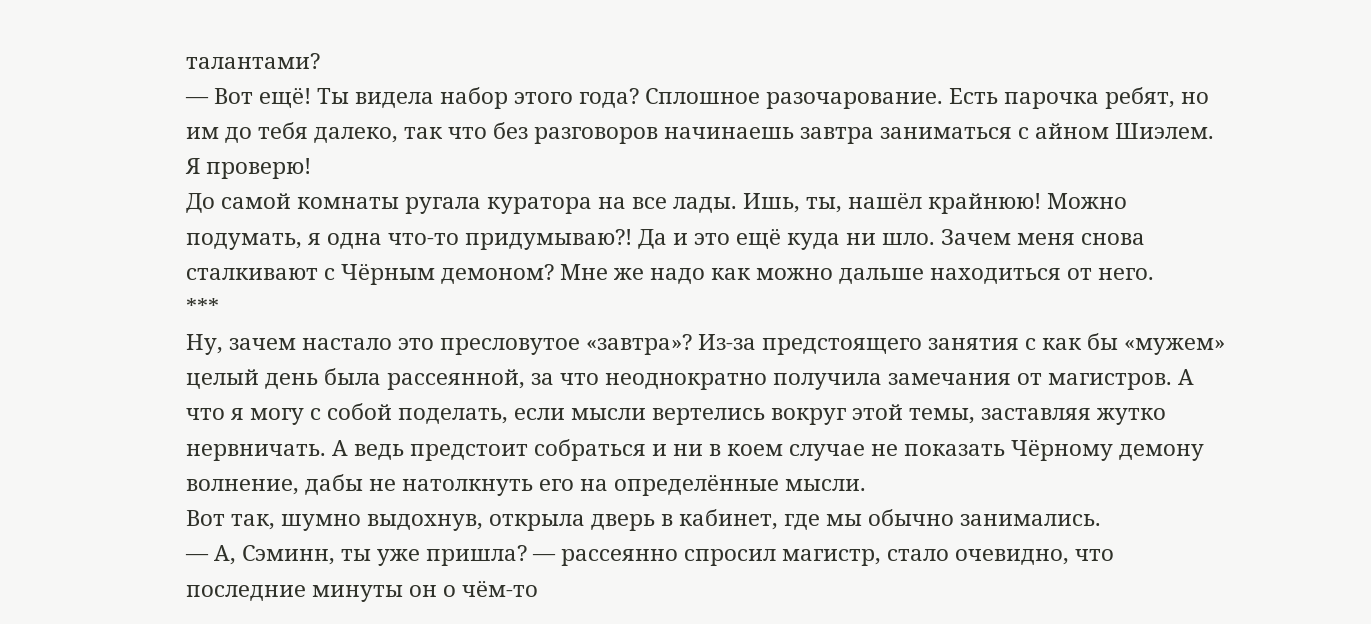талантами?
— Вот ещё! Ты видела набор этого года? Сплошное разочарование. Есть парочка ребят, но им до тебя далеко, так что без разговоров начинаешь завтра заниматься с айном Шиэлем. Я проверю!
До самой комнаты ругала куратора на все лады. Ишь, ты, нашёл крайнюю! Можно подумать, я одна что-то придумываю?! Да и это ещё куда ни шло. Зачем меня снова сталкивают с Чёрным демоном? Мне же надо как можно дальше находиться от него.
***
Ну, зачем настало это пресловутое «завтра»? Из-за предстоящего занятия с как бы «мужем» целый день была рассеянной, за что неоднократно получила замечания от магистров. А что я могу с собой поделать, если мысли вертелись вокруг этой темы, заставляя жутко нервничать. А ведь предстоит собраться и ни в коем случае не показать Чёрному демону волнение, дабы не натолкнуть его на определённые мысли.
Вот так, шумно выдохнув, открыла дверь в кабинет, где мы обычно занимались.
— А, Сэминн, ты уже пришла? — рассеянно спросил магистр, стало очевидно, что последние минуты он о чём-то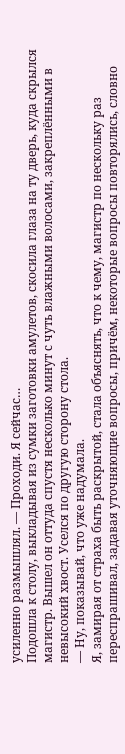усиленно размышлял. — Проходи. Я сейчас…
Подошла к столу, выкладывая из сумки заготовки амулетов, скосила глаза на ту дверь, куда скрылся магистр. Вышел он оттуда спустя несколько минут с чуть влажными волосами, закреплёнными в невысокий хвост. Уселся по другую сторону стола.
— Ну, показывай, что уже надумала.
Я, замирая от страха быть раскрытой, стала объяснять, что к чему, магистр по нескольку раз переспрашивал, задавая уточняющие вопросы, причём, некоторые вопросы повторялись, словно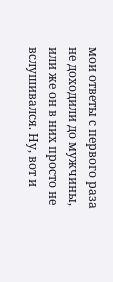мои ответы с первого раза не доходили до мужчины, или же он в них просто не вслушивался. Ну, вот и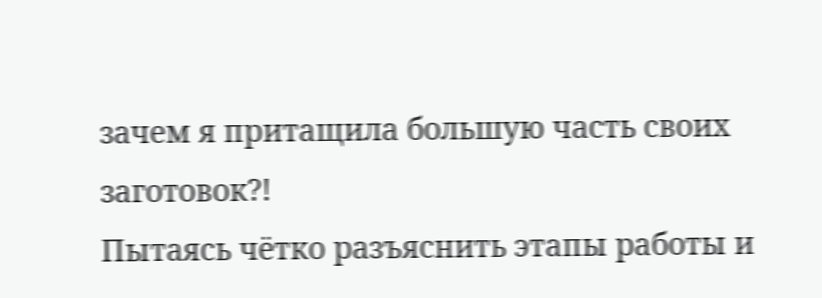зачем я притащила большую часть своих заготовок?!
Пытаясь чётко разъяснить этапы работы и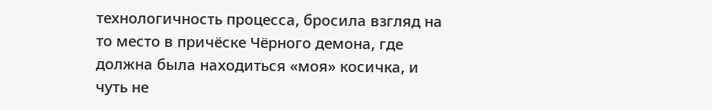технологичность процесса, бросила взгляд на то место в причёске Чёрного демона, где должна была находиться «моя» косичка, и чуть не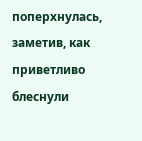поперхнулась, заметив, как приветливо блеснули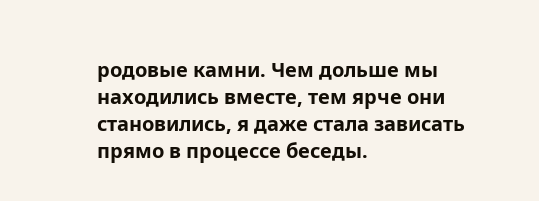родовые камни. Чем дольше мы находились вместе, тем ярче они становились, я даже стала зависать прямо в процессе беседы.